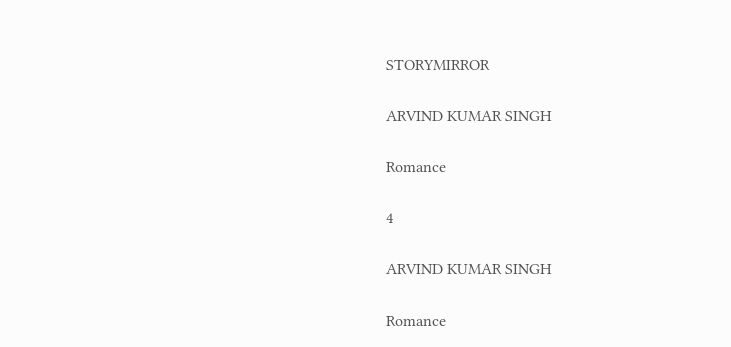STORYMIRROR

ARVIND KUMAR SINGH

Romance

4

ARVIND KUMAR SINGH

Romance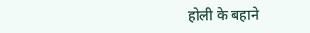होली के बहाने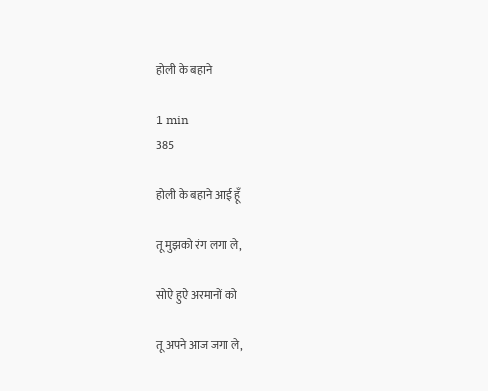होली के बहाने

1 min
385

होली के बहाने आई हूँ

तू मुझको रंग लगा ले,

सोऐ हुऐ अरमानों को

तू अपने आज जगा ले,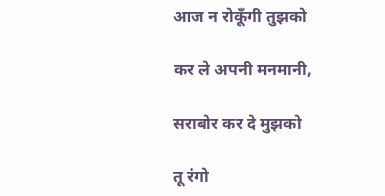आज न रोकूँगी तुझको

कर ले अपनी मनमानी,

सराबोर कर दे मुझको

तू रंगो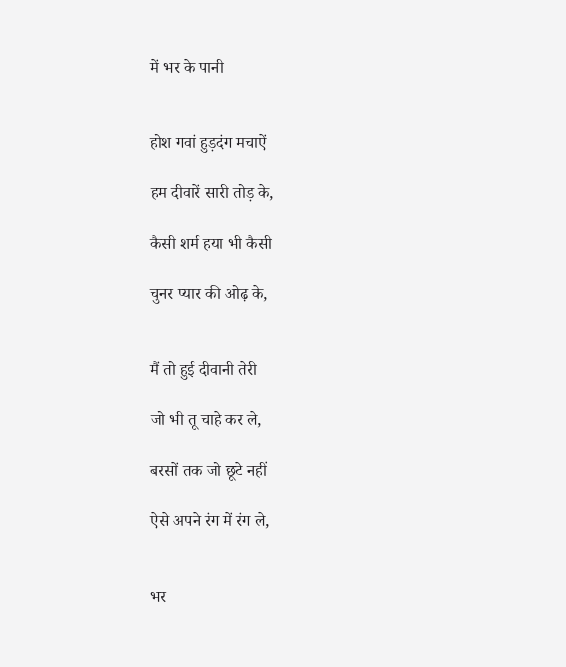में भर के पानी


होश गवां हुड़दंग मचाऐं

हम दीवारें सारी तोड़ के,

कैसी शर्म हया भी कैसी

चुनर प्‍यार की ओढ़ के,


मैं तो हुई दीवानी तेरी

जो भी तू चाहे कर ले,

बरसों तक जो छूटे नहीं

ऐसे अपने रंग में रंग ले,


भर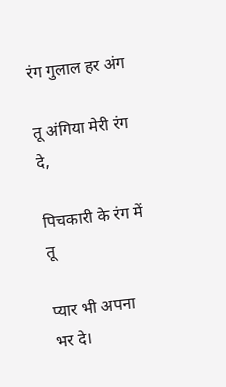रंग गुलाल हर अंग

तू अंगिया मेरी रंग दे,

पिचकारी के रंग में तू

प्‍यार भी अपना भर दे।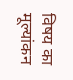विषय का मूल्यांकन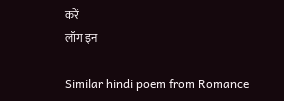करें
लॉग इन

Similar hindi poem from Romance